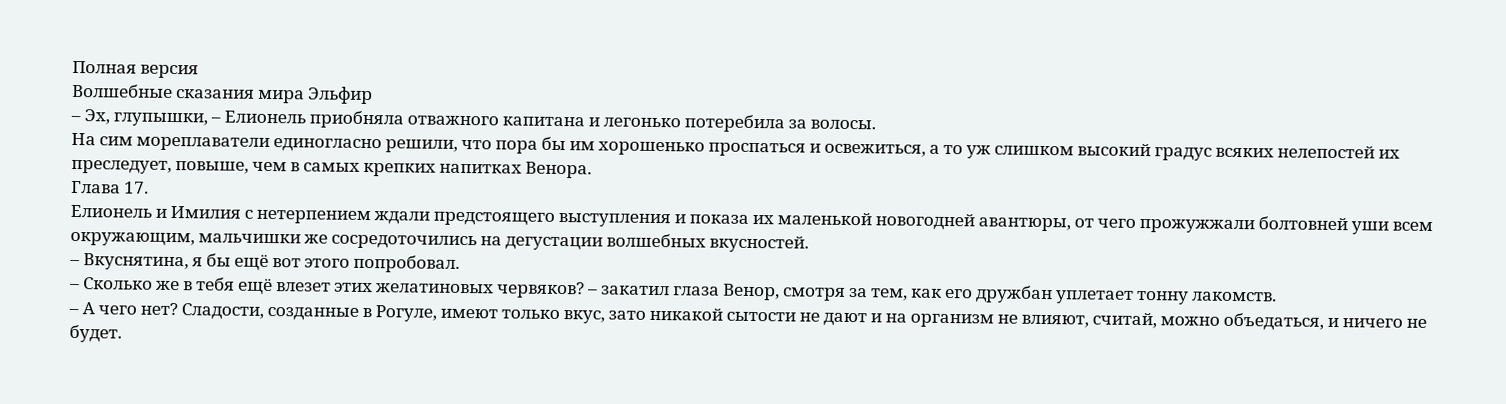Полная версия
Волшебные сказания мира Эльфир
– Эх, глупышки, – Елионель приобняла отважного капитана и легонько потеребила за волосы.
На сим мореплаватели единогласно решили, что пора бы им хорошенько проспаться и освежиться, а то уж слишком высокий градус всяких нелепостей их преследует, повыше, чем в самых крепких напитках Венора.
Глава 17.
Елионель и Имилия с нетерпением ждали предстоящего выступления и показа их маленькой новогодней авантюры, от чего прожужжали болтовней уши всем окружающим, мальчишки же сосредоточились на дегустации волшебных вкусностей.
– Вкуснятина, я бы ещё вот этого попробовал.
– Сколько же в тебя ещё влезет этих желатиновых червяков? – закатил глаза Венор, смотря за тем, как его дружбан уплетает тонну лакомств.
– А чего нет? Сладости, созданные в Рогуле, имеют только вкус, зато никакой сытости не дают и на организм не влияют, считай, можно объедаться, и ничего не будет.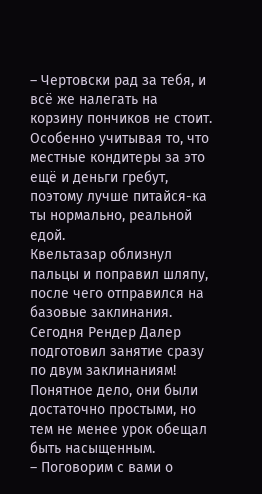– Чертовски рад за тебя, и всё же налегать на корзину пончиков не стоит. Особенно учитывая то, что местные кондитеры за это ещё и деньги гребут, поэтому лучше питайся-ка ты нормально, реальной едой.
Квельтазар облизнул пальцы и поправил шляпу, после чего отправился на базовые заклинания.
Сегодня Рендер Далер подготовил занятие сразу по двум заклинаниям! Понятное дело, они были достаточно простыми, но тем не менее урок обещал быть насыщенным.
– Поговорим с вами о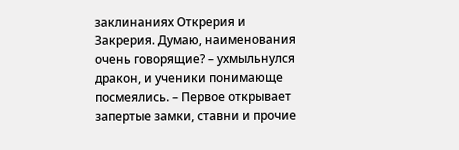заклинаниях Открерия и Закрерия. Думаю, наименования очень говорящие? – ухмыльнулся дракон, и ученики понимающе посмеялись. – Первое открывает запертые замки, ставни и прочие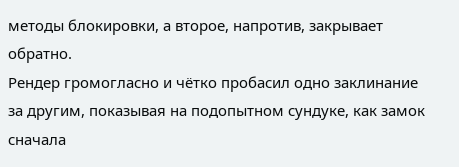методы блокировки, а второе, напротив, закрывает обратно.
Рендер громогласно и чётко пробасил одно заклинание за другим, показывая на подопытном сундуке, как замок сначала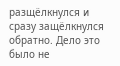разщёлкнулся и сразу защёлкнулся обратно. Дело это было не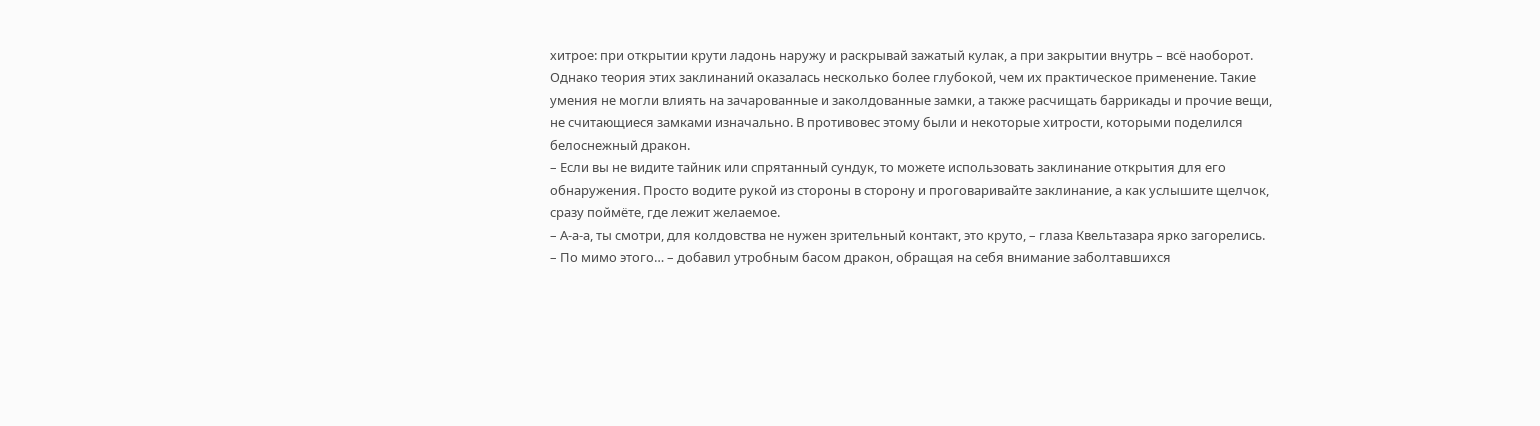хитрое: при открытии крути ладонь наружу и раскрывай зажатый кулак, а при закрытии внутрь – всё наоборот.
Однако теория этих заклинаний оказалась несколько более глубокой, чем их практическое применение. Такие умения не могли влиять на зачарованные и заколдованные замки, а также расчищать баррикады и прочие вещи, не считающиеся замками изначально. В противовес этому были и некоторые хитрости, которыми поделился белоснежный дракон.
– Если вы не видите тайник или спрятанный сундук, то можете использовать заклинание открытия для его обнаружения. Просто водите рукой из стороны в сторону и проговаривайте заклинание, а как услышите щелчок, сразу поймёте, где лежит желаемое.
– А-а-а, ты смотри, для колдовства не нужен зрительный контакт, это круто, – глаза Квельтазара ярко загорелись.
– По мимо этого… – добавил утробным басом дракон, обращая на себя внимание заболтавшихся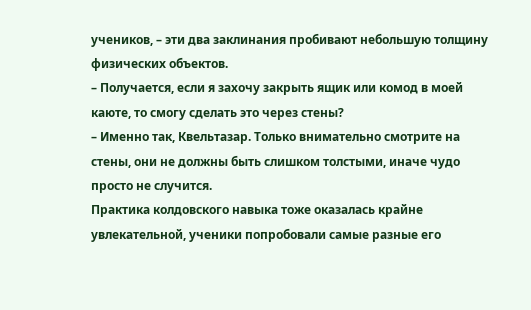учеников, – эти два заклинания пробивают небольшую толщину физических объектов.
– Получается, если я захочу закрыть ящик или комод в моей каюте, то смогу сделать это через стены?
– Именно так, Квельтазар. Только внимательно смотрите на стены, они не должны быть слишком толстыми, иначе чудо просто не случится.
Практика колдовского навыка тоже оказалась крайне увлекательной, ученики попробовали самые разные его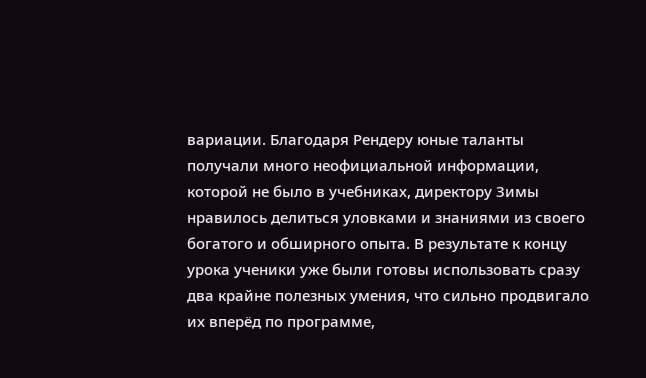вариации. Благодаря Рендеру юные таланты получали много неофициальной информации, которой не было в учебниках, директору Зимы нравилось делиться уловками и знаниями из своего богатого и обширного опыта. В результате к концу урока ученики уже были готовы использовать сразу два крайне полезных умения, что сильно продвигало их вперёд по программе,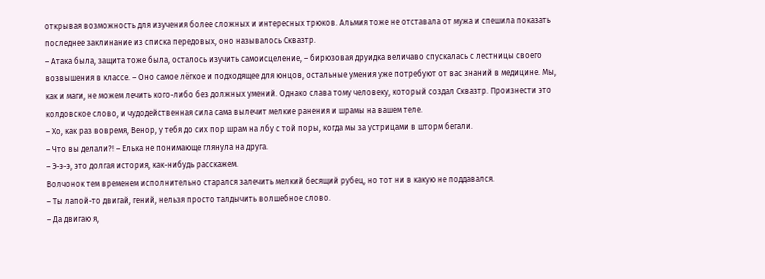открывая возможность для изучения более сложных и интересных трюков. Альмия тоже не отставала от мужа и спешила показать последнее заклинание из списка передовых, оно называлось Сквазтр.
– Атака была, защита тоже была, осталось изучить самоисцеление, – бирюзовая друидка величаво спускалась с лестницы своего возвышения в классе. – Оно самое лёгкое и подходящее для юнцов, остальные умения уже потребуют от вас знаний в медицине. Мы, как и маги, не можем лечить кого-либо без должных умений. Однако слава тому человеку, который создал Сквазтр. Произнести это колдовское слово, и чудодейственная сила сама вылечит мелкие ранения и шрамы на вашем теле.
– Хо, как раз вовремя, Венор, у тебя до сих пор шрам на лбу с той поры, когда мы за устрицами в шторм бегали.
– Что вы делали?! – Елька не понимающе глянула на друга.
– Э-э-э, это долгая история, как-нибудь расскажем.
Волчонок тем временем исполнительно старался залечить мелкий бесящий рубец, но тот ни в какую не поддавался.
– Ты лапой-то двигай, гений, нельзя просто талдычить волшебное слово.
– Да двигаю я,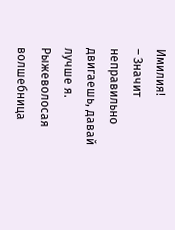Имилия!
– Значит неправильно двигаешь, давай лучше я.
Рыжеволосая волшебница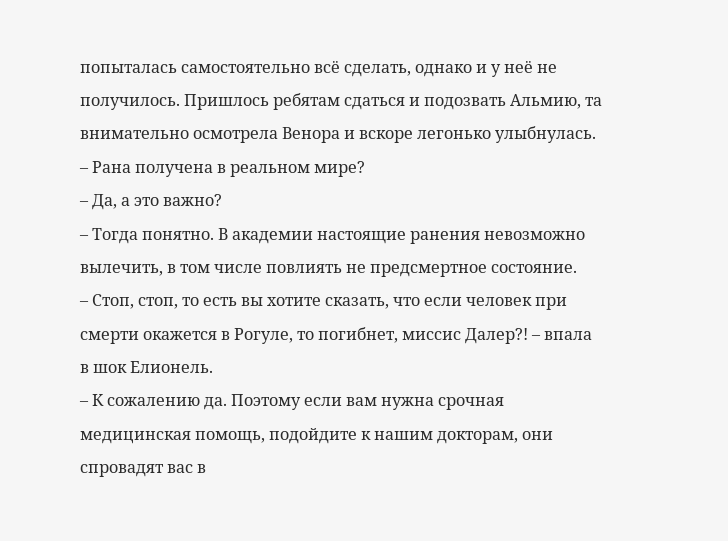попыталась самостоятельно всё сделать, однако и у неё не получилось. Пришлось ребятам сдаться и подозвать Альмию, та внимательно осмотрела Венора и вскоре легонько улыбнулась.
– Рана получена в реальном мире?
– Да, а это важно?
– Тогда понятно. В академии настоящие ранения невозможно вылечить, в том числе повлиять не предсмертное состояние.
– Стоп, стоп, то есть вы хотите сказать, что если человек при смерти окажется в Рогуле, то погибнет, миссис Далер?! – впала в шок Елионель.
– К сожалению да. Поэтому если вам нужна срочная медицинская помощь, подойдите к нашим докторам, они спровадят вас в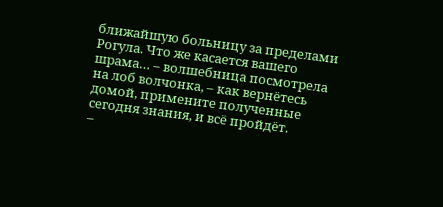ближайшую больницу за пределами Рогула. Что же касается вашего шрама… – волшебница посмотрела на лоб волчонка, – как вернётесь домой, примените полученные сегодня знания, и всё пройдёт.
–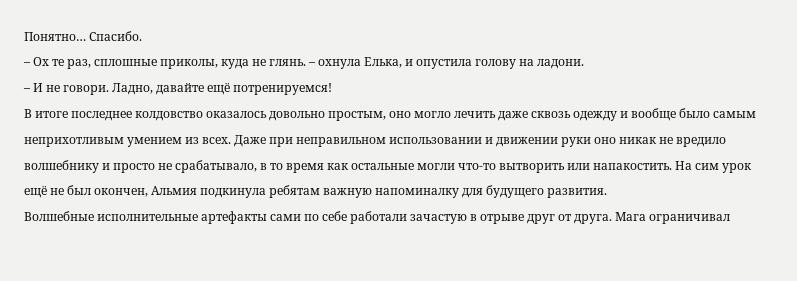Понятно… Спасибо.
– Ох те раз, сплошные приколы, куда не глянь. – охнула Елька, и опустила голову на ладони.
– И не говори. Ладно, давайте ещё потренируемся!
В итоге последнее колдовство оказалось довольно простым, оно могло лечить даже сквозь одежду и вообще было самым неприхотливым умением из всех. Даже при неправильном использовании и движении руки оно никак не вредило волшебнику и просто не срабатывало, в то время как остальные могли что-то вытворить или напакостить. На сим урок ещё не был окончен, Альмия подкинула ребятам важную напоминалку для будущего развития.
Волшебные исполнительные артефакты сами по себе работали зачастую в отрыве друг от друга. Мага ограничивал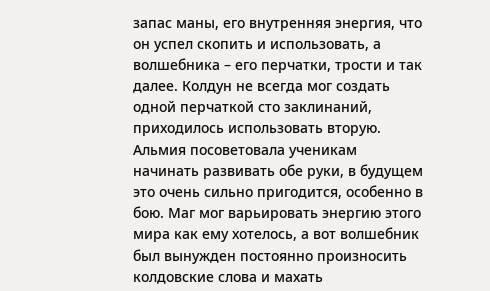запас маны, его внутренняя энергия, что он успел скопить и использовать, а волшебника – его перчатки, трости и так далее. Колдун не всегда мог создать одной перчаткой сто заклинаний, приходилось использовать вторую. Альмия посоветовала ученикам начинать развивать обе руки, в будущем это очень сильно пригодится, особенно в бою. Маг мог варьировать энергию этого мира как ему хотелось, а вот волшебник был вынужден постоянно произносить колдовские слова и махать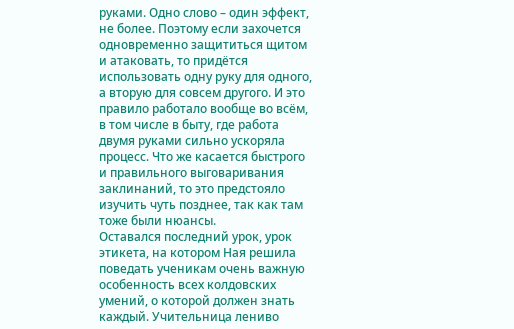руками. Одно слово – один эффект, не более. Поэтому если захочется одновременно защититься щитом и атаковать, то придётся использовать одну руку для одного, а вторую для совсем другого. И это правило работало вообще во всём, в том числе в быту, где работа двумя руками сильно ускоряла процесс. Что же касается быстрого и правильного выговаривания заклинаний, то это предстояло изучить чуть позднее, так как там тоже были нюансы.
Оставался последний урок, урок этикета, на котором Ная решила поведать ученикам очень важную особенность всех колдовских умений, о которой должен знать каждый. Учительница лениво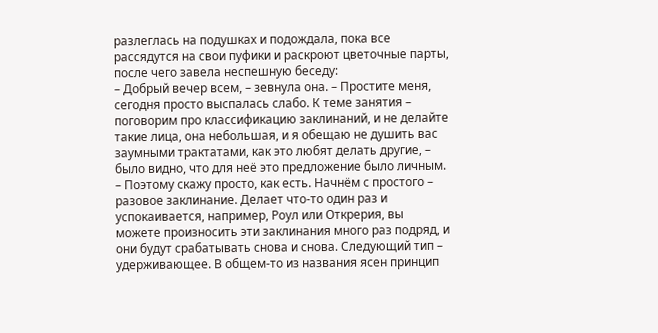разлеглась на подушках и подождала, пока все рассядутся на свои пуфики и раскроют цветочные парты, после чего завела неспешную беседу:
– Добрый вечер всем, – зевнула она. – Простите меня, сегодня просто выспалась слабо. К теме занятия – поговорим про классификацию заклинаний, и не делайте такие лица, она небольшая, и я обещаю не душить вас заумными трактатами, как это любят делать другие, – было видно, что для неё это предложение было личным. – Поэтому скажу просто, как есть. Начнём с простого – разовое заклинание. Делает что-то один раз и успокаивается, например, Роул или Открерия, вы можете произносить эти заклинания много раз подряд, и они будут срабатывать снова и снова. Следующий тип – удерживающее. В общем-то из названия ясен принцип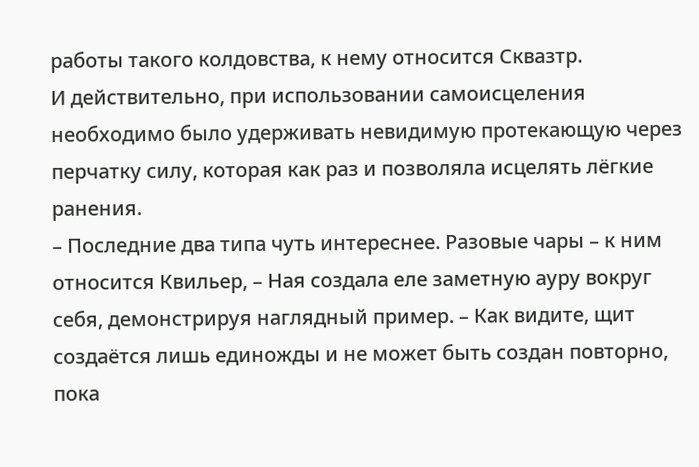работы такого колдовства, к нему относится Сквазтр.
И действительно, при использовании самоисцеления необходимо было удерживать невидимую протекающую через перчатку силу, которая как раз и позволяла исцелять лёгкие ранения.
– Последние два типа чуть интереснее. Разовые чары – к ним относится Квильер, – Ная создала еле заметную ауру вокруг себя, демонстрируя наглядный пример. – Как видите, щит создаётся лишь единожды и не может быть создан повторно, пока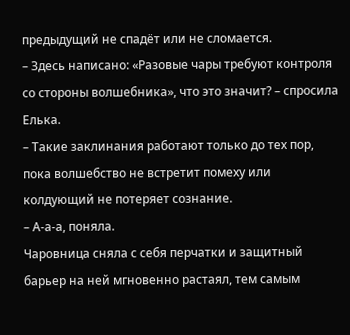предыдущий не спадёт или не сломается.
– Здесь написано: «Разовые чары требуют контроля со стороны волшебника», что это значит? – спросила Елька.
– Такие заклинания работают только до тех пор, пока волшебство не встретит помеху или колдующий не потеряет сознание.
– А-а-а, поняла.
Чаровница сняла с себя перчатки и защитный барьер на ней мгновенно растаял, тем самым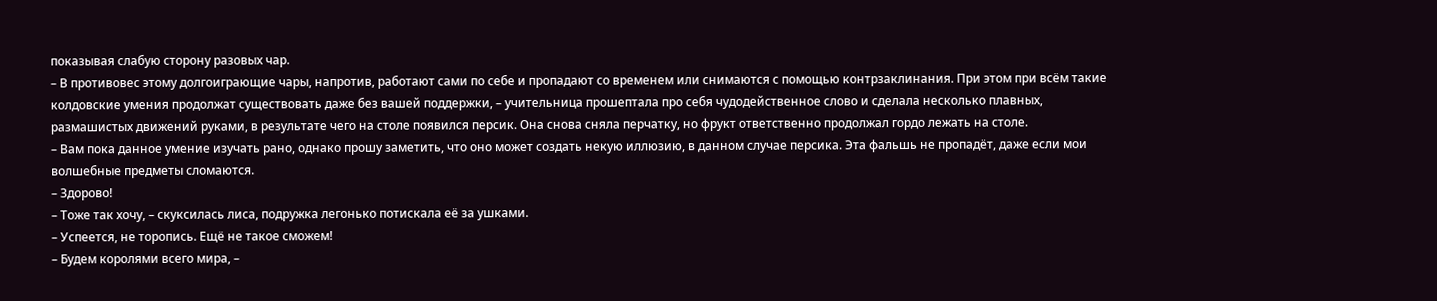показывая слабую сторону разовых чар.
– В противовес этому долгоиграющие чары, напротив, работают сами по себе и пропадают со временем или снимаются с помощью контрзаклинания. При этом при всём такие колдовские умения продолжат существовать даже без вашей поддержки, – учительница прошептала про себя чудодейственное слово и сделала несколько плавных, размашистых движений руками, в результате чего на столе появился персик. Она снова сняла перчатку, но фрукт ответственно продолжал гордо лежать на столе.
– Вам пока данное умение изучать рано, однако прошу заметить, что оно может создать некую иллюзию, в данном случае персика. Эта фальшь не пропадёт, даже если мои волшебные предметы сломаются.
– Здорово!
– Тоже так хочу, – скуксилась лиса, подружка легонько потискала её за ушками.
– Успеется, не торопись. Ещё не такое сможем!
– Будем королями всего мира, –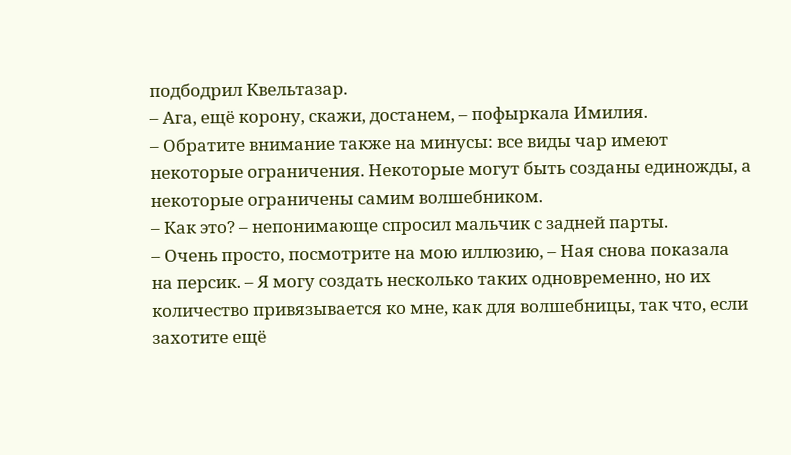подбодрил Квельтазар.
– Ага, ещё корону, скажи, достанем, – пофыркала Имилия.
– Обратите внимание также на минусы: все виды чар имеют некоторые ограничения. Некоторые могут быть созданы единожды, а некоторые ограничены самим волшебником.
– Как это? – непонимающе спросил мальчик с задней парты.
– Очень просто, посмотрите на мою иллюзию, – Ная снова показала на персик. – Я могу создать несколько таких одновременно, но их количество привязывается ко мне, как для волшебницы, так что, если захотите ещё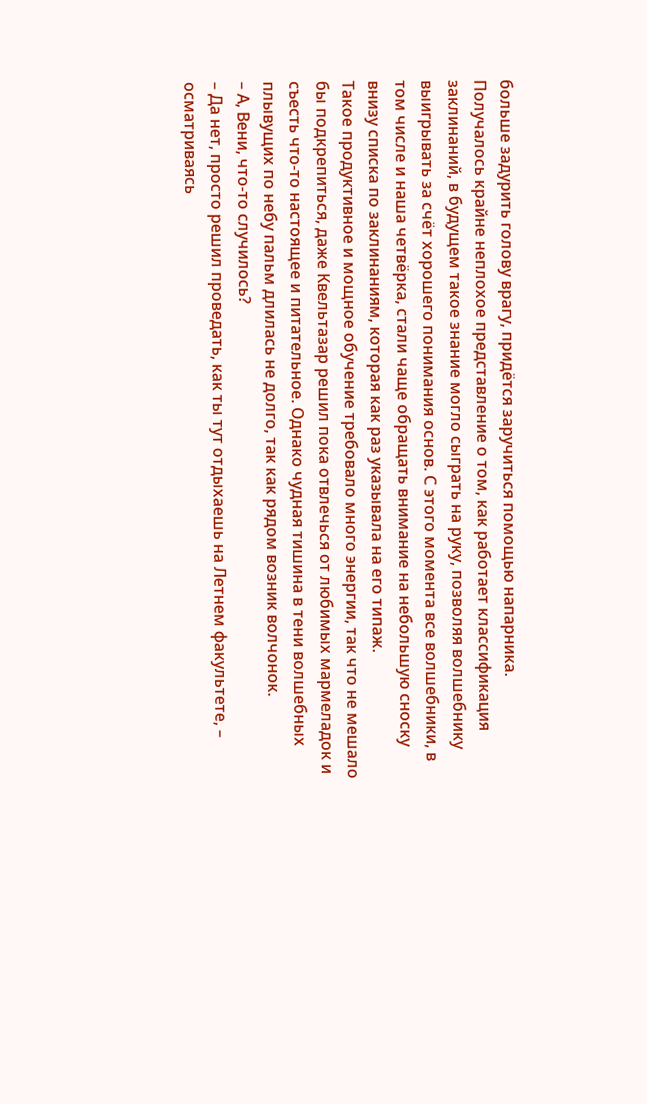больше задурить голову врагу, придётся заручиться помощью напарника.
Получалось крайне неплохое представление о том, как работает классификация заклинаний, в будущем такое знание могло сыграть на руку, позволяя волшебнику выигрывать за счёт хорошего понимания основ. С этого момента все волшебники, в том числе и наша четвёрка, стали чаще обращать внимание на небольшую сноску внизу списка по заклинаниям, которая как раз указывала на его типаж.
Такое продуктивное и мощное обучение требовало много энергии, так что не мешало бы подкрепиться, даже Квельтазар решил пока отвлечься от любимых мармеладок и съесть что-то настоящее и питательное. Однако чудная тишина в тени волшебных плывущих по небу пальм длилась не долго, так как рядом возник волчонок.
– А, Вени, что-то случилось?
– Да нет, просто решил проведать, как ты тут отдыхаешь на Летнем факультете, – осматриваясь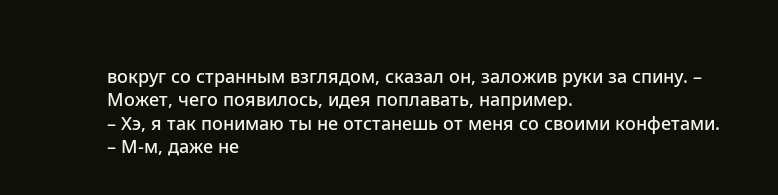вокруг со странным взглядом, сказал он, заложив руки за спину. – Может, чего появилось, идея поплавать, например.
– Хэ, я так понимаю ты не отстанешь от меня со своими конфетами.
– М-м, даже не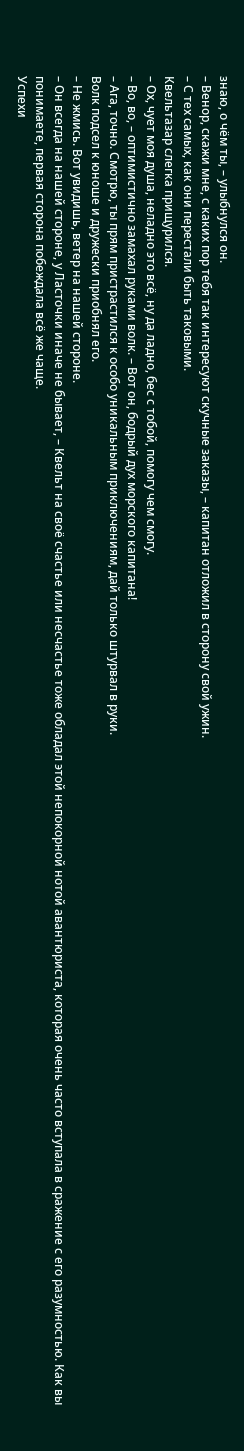знаю, о чём ты, – улыбнулся он.
– Венор, скажи мне, с каких пор тебя так интересуют скучные заказы, – капитан отложил в сторону свой ужин.
– С тех самых, как они перестали быть таковыми.
Квельтазар слегка прищурился.
– Ох, чует моя душа, неладно это всё, ну да ладно, бес с тобой, помогу чем смогу.
– Во, во, – оптимистично замахал руками волк. – Вот он, бодрый дух морского капитана!
– Ага, точно. Смотрю, ты прям пристрастился к особо уникальным приключениям, дай только штурвал в руки.
Волк подсел к юноше и дружески приобнял его.
– Не жмись. Вот увидишь, ветер на нашей стороне.
– Он всегда на нашей стороне, у Ласточки иначе не бывает, – Квельт на своё счастье или несчастье тоже обладал этой непокорной нотой авантюриста, которая очень часто вступала в сражение с его разумностью. Как вы понимаете, первая сторона побеждала всё же чаще.
Успехи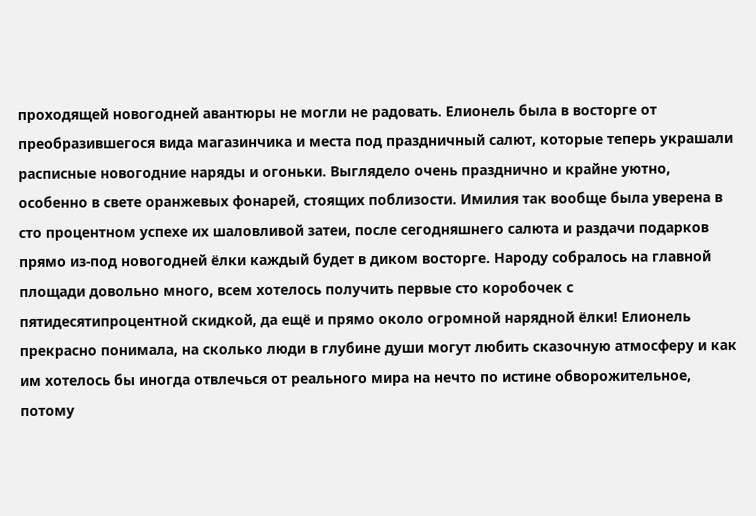проходящей новогодней авантюры не могли не радовать. Елионель была в восторге от преобразившегося вида магазинчика и места под праздничный салют, которые теперь украшали расписные новогодние наряды и огоньки. Выглядело очень празднично и крайне уютно, особенно в свете оранжевых фонарей, стоящих поблизости. Имилия так вообще была уверена в сто процентном успехе их шаловливой затеи, после сегодняшнего салюта и раздачи подарков прямо из-под новогодней ёлки каждый будет в диком восторге. Народу собралось на главной площади довольно много, всем хотелось получить первые сто коробочек с пятидесятипроцентной скидкой, да ещё и прямо около огромной нарядной ёлки! Елионель прекрасно понимала, на сколько люди в глубине души могут любить сказочную атмосферу и как им хотелось бы иногда отвлечься от реального мира на нечто по истине обворожительное, потому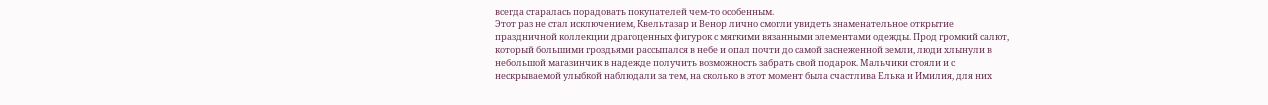всегда старалась порадовать покупателей чем-то особенным.
Этот раз не стал исключением, Квельтазар и Венор лично смогли увидеть знаменательное открытие праздничной коллекции драгоценных фигурок с мягкими вязанными элементами одежды. Прод громкий салют, который большими гроздьями рассыпался в небе и опал почти до самой заснеженной земли, люди хлынули в небольшой магазинчик в надежде получить возможность забрать свой подарок. Мальчики стояли и с нескрываемой улыбкой наблюдали за тем, на сколько в этот момент была счастлива Елька и Имилия, для них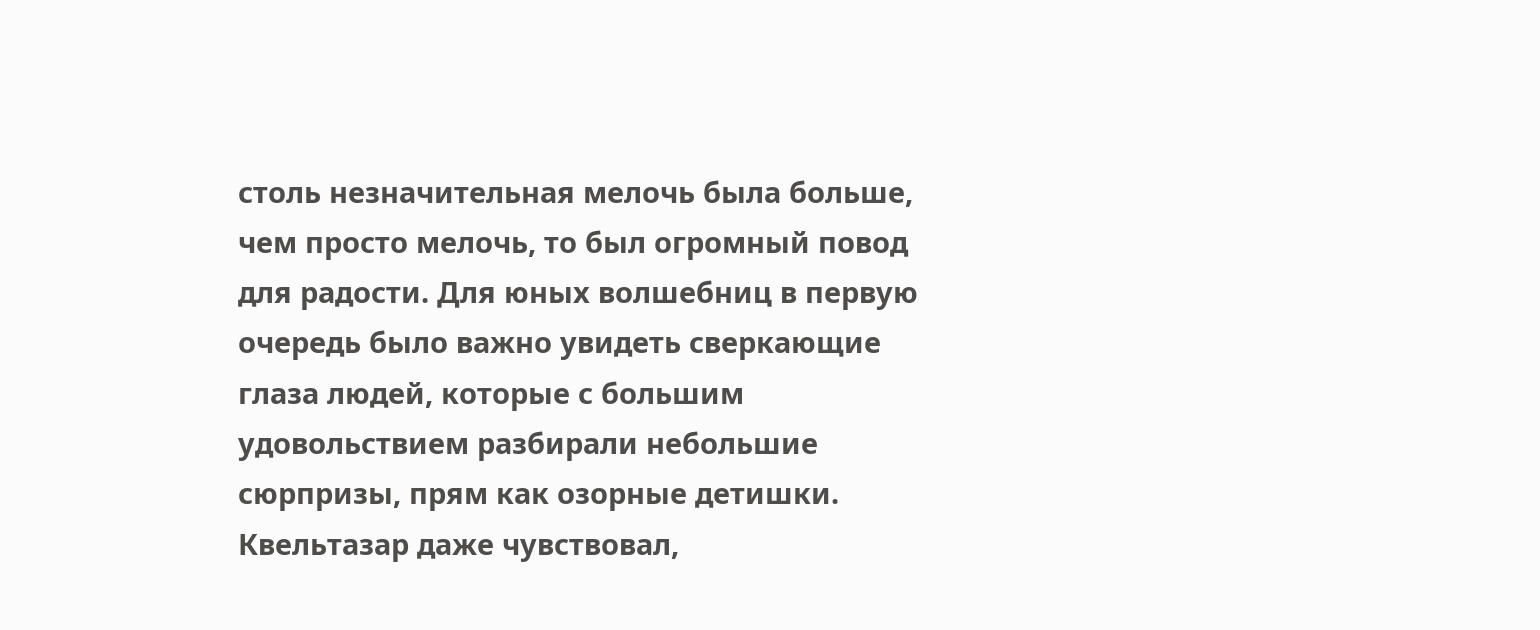столь незначительная мелочь была больше, чем просто мелочь, то был огромный повод для радости. Для юных волшебниц в первую очередь было важно увидеть сверкающие глаза людей, которые с большим удовольствием разбирали небольшие сюрпризы, прям как озорные детишки.
Квельтазар даже чувствовал,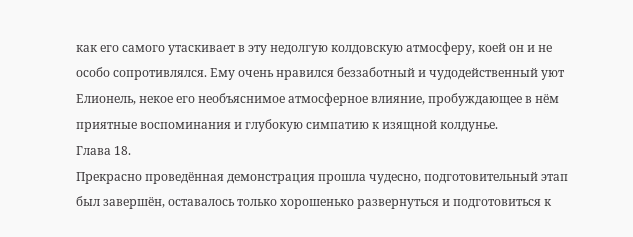как его самого утаскивает в эту недолгую колдовскую атмосферу, коей он и не особо сопротивлялся. Ему очень нравился беззаботный и чудодейственный уют Елионель, некое его необъяснимое атмосферное влияние, пробуждающее в нём приятные воспоминания и глубокую симпатию к изящной колдунье.
Глава 18.
Прекрасно проведённая демонстрация прошла чудесно, подготовительный этап был завершён, оставалось только хорошенько развернуться и подготовиться к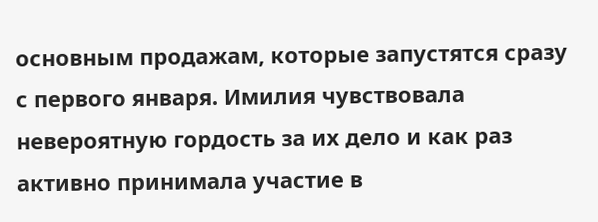основным продажам, которые запустятся сразу с первого января. Имилия чувствовала невероятную гордость за их дело и как раз активно принимала участие в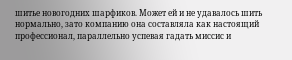шитье новогодних шарфиков. Может ей и не удавалось шить нормально, зато компанию она составляла как настоящий профессионал, параллельно успевая гадать миссис и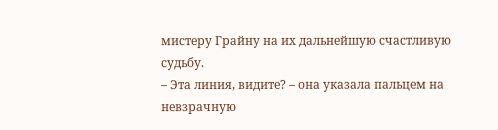мистеру Грайну на их дальнейшую счастливую судьбу.
– Эта линия, видите? – она указала пальцем на невзрачную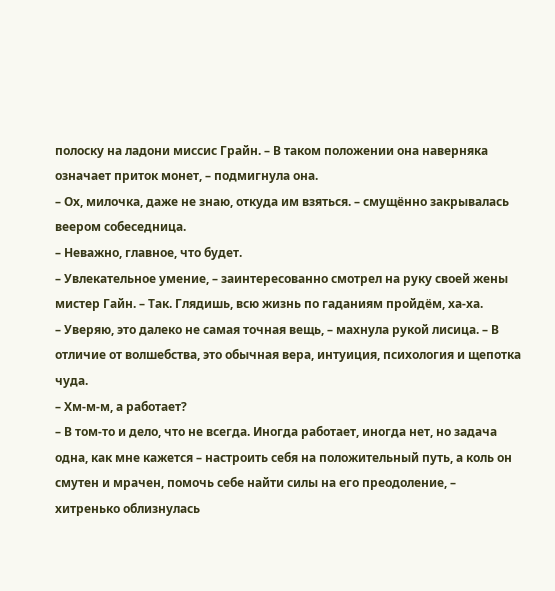полоску на ладони миссис Грайн. – В таком положении она наверняка означает приток монет, – подмигнула она.
– Ох, милочка, даже не знаю, откуда им взяться. – смущённо закрывалась веером собеседница.
– Неважно, главное, что будет.
– Увлекательное умение, – заинтересованно смотрел на руку своей жены мистер Гайн. – Так. Глядишь, всю жизнь по гаданиям пройдём, ха-ха.
– Уверяю, это далеко не самая точная вещь, – махнула рукой лисица. – В отличие от волшебства, это обычная вера, интуиция, психология и щепотка чуда.
– Хм-м-м, а работает?
– В том-то и дело, что не всегда. Иногда работает, иногда нет, но задача одна, как мне кажется – настроить себя на положительный путь, а коль он смутен и мрачен, помочь себе найти силы на его преодоление, – хитренько облизнулась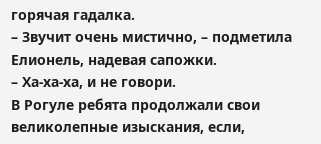горячая гадалка.
– Звучит очень мистично, – подметила Елионель, надевая сапожки.
– Ха-ха-ха, и не говори.
В Рогуле ребята продолжали свои великолепные изыскания, если,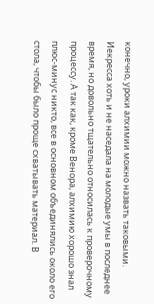конечно, уроки алхимии можно назвать таковыми. Иекресса хоть и не наседала на молодые умы в последнее время, но довольно тщательно относилась к проверочному процессу. А так как, кроме Венора, алхимию хорошо знал плюс-минус никто, все в основном объединялись около его стола, чтобы было проще схватывать материал. В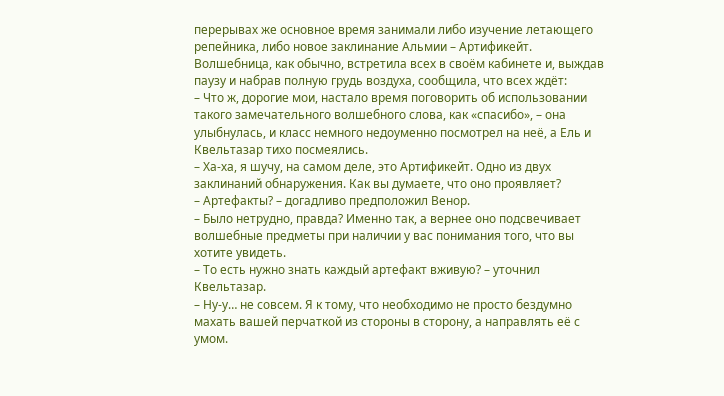перерывах же основное время занимали либо изучение летающего репейника, либо новое заклинание Альмии – Артификейт.
Волшебница, как обычно, встретила всех в своём кабинете и, выждав паузу и набрав полную грудь воздуха, сообщила, что всех ждёт:
– Что ж, дорогие мои, настало время поговорить об использовании такого замечательного волшебного слова, как «спасибо», – она улыбнулась, и класс немного недоуменно посмотрел на неё, а Ель и Квельтазар тихо посмеялись.
– Ха-ха, я шучу, на самом деле, это Артификейт. Одно из двух заклинаний обнаружения. Как вы думаете, что оно проявляет?
– Артефакты? – догадливо предположил Венор.
– Было нетрудно, правда? Именно так, а вернее оно подсвечивает волшебные предметы при наличии у вас понимания того, что вы хотите увидеть.
– То есть нужно знать каждый артефакт вживую? – уточнил Квельтазар.
– Ну-у… не совсем. Я к тому, что необходимо не просто бездумно махать вашей перчаткой из стороны в сторону, а направлять её с умом.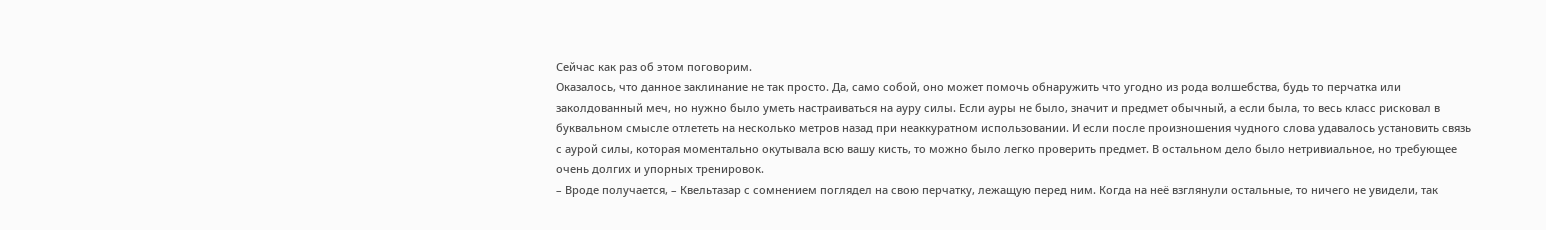Сейчас как раз об этом поговорим.
Оказалось, что данное заклинание не так просто. Да, само собой, оно может помочь обнаружить что угодно из рода волшебства, будь то перчатка или заколдованный меч, но нужно было уметь настраиваться на ауру силы. Если ауры не было, значит и предмет обычный, а если была, то весь класс рисковал в буквальном смысле отлететь на несколько метров назад при неаккуратном использовании. И если после произношения чудного слова удавалось установить связь с аурой силы, которая моментально окутывала всю вашу кисть, то можно было легко проверить предмет. В остальном дело было нетривиальное, но требующее очень долгих и упорных тренировок.
– Вроде получается, – Квельтазар с сомнением поглядел на свою перчатку, лежащую перед ним. Когда на неё взглянули остальные, то ничего не увидели, так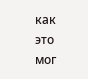как это мог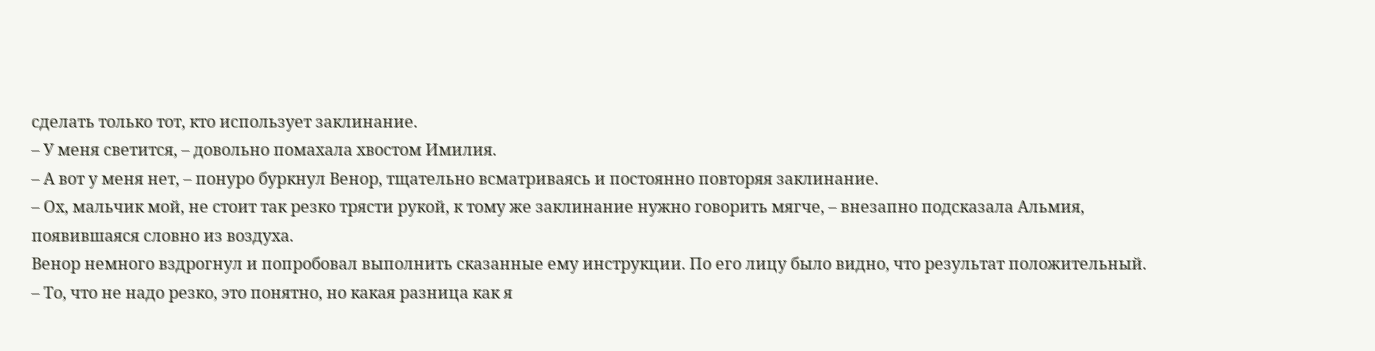сделать только тот, кто использует заклинание.
– У меня светится, – довольно помахала хвостом Имилия.
– А вот у меня нет, – понуро буркнул Венор, тщательно всматриваясь и постоянно повторяя заклинание.
– Ох, мальчик мой, не стоит так резко трясти рукой, к тому же заклинание нужно говорить мягче, – внезапно подсказала Альмия, появившаяся словно из воздуха.
Венор немного вздрогнул и попробовал выполнить сказанные ему инструкции. По его лицу было видно, что результат положительный.
– То, что не надо резко, это понятно, но какая разница как я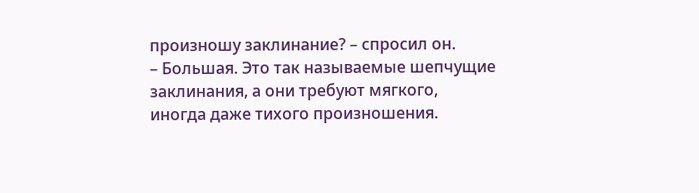произношу заклинание? – спросил он.
– Большая. Это так называемые шепчущие заклинания, а они требуют мягкого, иногда даже тихого произношения.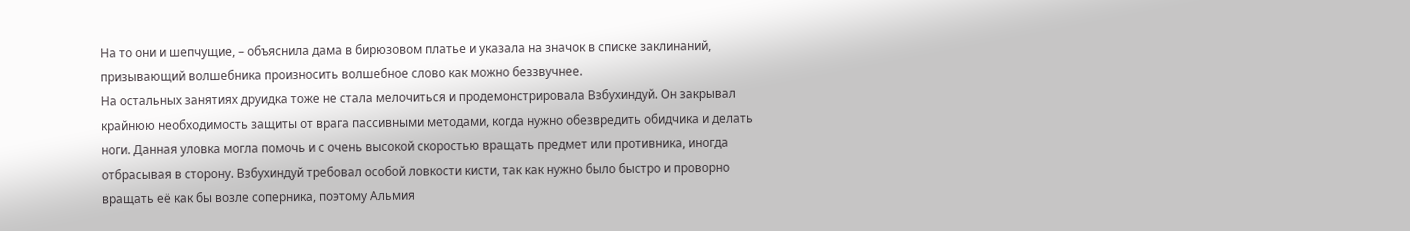На то они и шепчущие, – объяснила дама в бирюзовом платье и указала на значок в списке заклинаний, призывающий волшебника произносить волшебное слово как можно беззвучнее.
На остальных занятиях друидка тоже не стала мелочиться и продемонстрировала Взбухиндуй. Он закрывал крайнюю необходимость защиты от врага пассивными методами, когда нужно обезвредить обидчика и делать ноги. Данная уловка могла помочь и с очень высокой скоростью вращать предмет или противника, иногда отбрасывая в сторону. Взбухиндуй требовал особой ловкости кисти, так как нужно было быстро и проворно вращать её как бы возле соперника, поэтому Альмия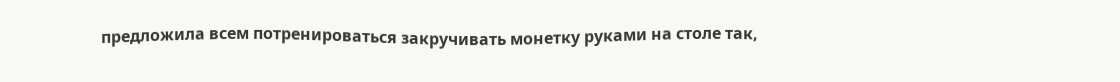предложила всем потренироваться закручивать монетку руками на столе так,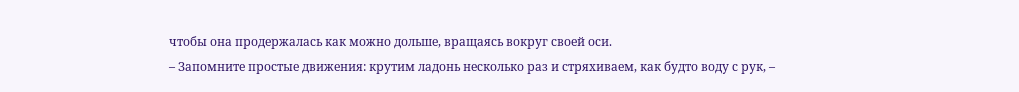чтобы она продержалась как можно дольше, вращаясь вокруг своей оси.
– Запомните простые движения: крутим ладонь несколько раз и стряхиваем, как будто воду с рук, –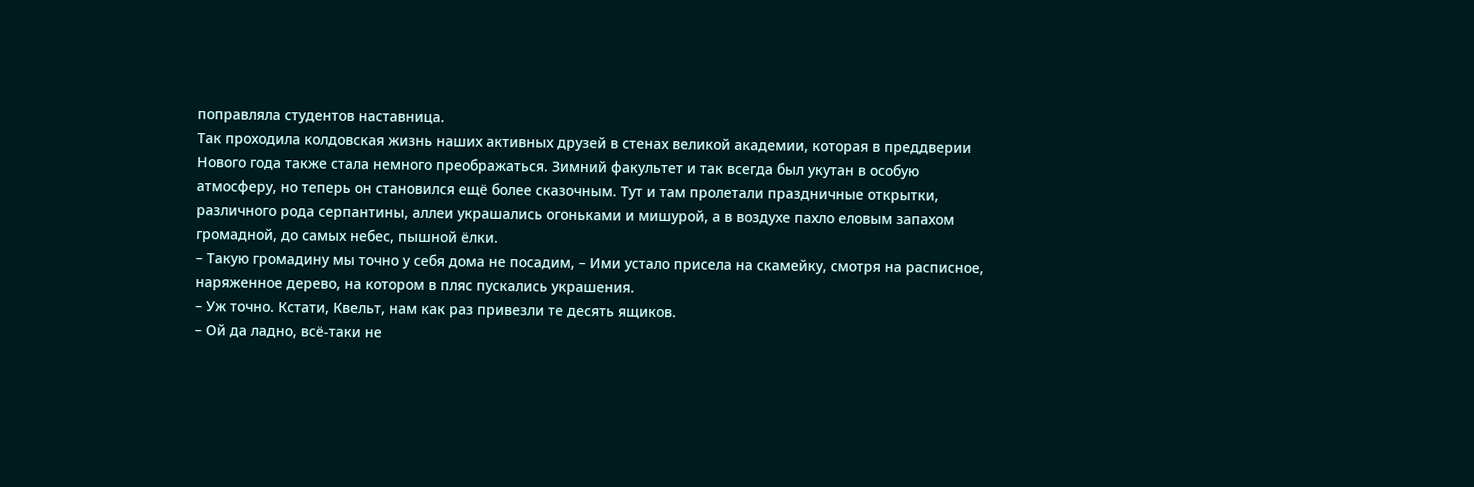поправляла студентов наставница.
Так проходила колдовская жизнь наших активных друзей в стенах великой академии, которая в преддверии Нового года также стала немного преображаться. Зимний факультет и так всегда был укутан в особую атмосферу, но теперь он становился ещё более сказочным. Тут и там пролетали праздничные открытки, различного рода серпантины, аллеи украшались огоньками и мишурой, а в воздухе пахло еловым запахом громадной, до самых небес, пышной ёлки.
– Такую громадину мы точно у себя дома не посадим, – Ими устало присела на скамейку, смотря на расписное, наряженное дерево, на котором в пляс пускались украшения.
– Уж точно. Кстати, Квельт, нам как раз привезли те десять ящиков.
– Ой да ладно, всё-таки не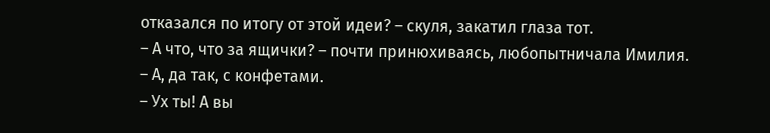отказался по итогу от этой идеи? – скуля, закатил глаза тот.
– А что, что за ящички? – почти принюхиваясь, любопытничала Имилия.
– А, да так, с конфетами.
– Ух ты! А вы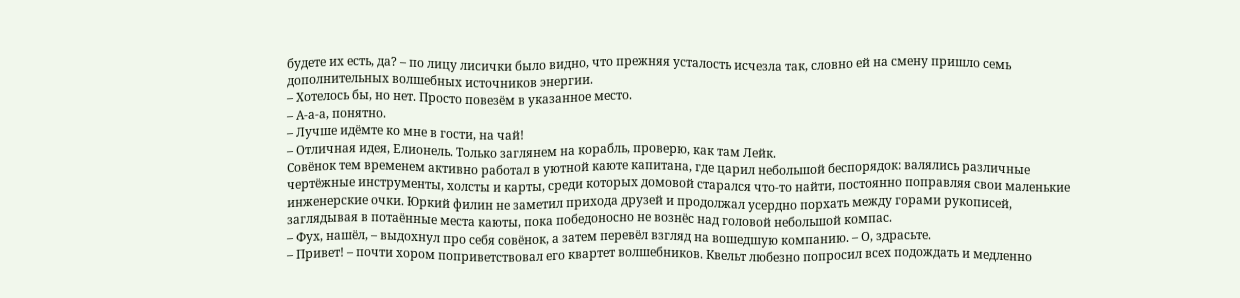будете их есть, да? – по лицу лисички было видно, что прежняя усталость исчезла так, словно ей на смену пришло семь дополнительных волшебных источников энергии.
– Хотелось бы, но нет. Просто повезём в указанное место.
– А-а-а, понятно.
– Лучше идёмте ко мне в гости, на чай!
– Отличная идея, Елионель. Только заглянем на корабль, проверю, как там Лейк.
Совёнок тем временем активно работал в уютной каюте капитана, где царил небольшой беспорядок: валялись различные чертёжные инструменты, холсты и карты, среди которых домовой старался что-то найти, постоянно поправляя свои маленькие инженерские очки. Юркий филин не заметил прихода друзей и продолжал усердно порхать между горами рукописей, заглядывая в потаённые места каюты, пока победоносно не вознёс над головой небольшой компас.
– Фух, нашёл, – выдохнул про себя совёнок, а затем перевёл взгляд на вошедшую компанию. – О, здрасьте.
– Привет! – почти хором поприветствовал его квартет волшебников. Квельт любезно попросил всех подождать и медленно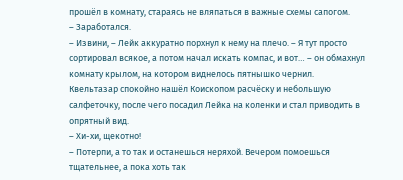прошёл в комнату, стараясь не вляпаться в важные схемы сапогом.
– Заработался.
– Извини, – Лейк аккуратно порхнул к нему на плечо. – Я тут просто сортировал всякое, а потом начал искать компас, и вот… – он обмахнул комнату крылом, на котором виднелось пятнышко чернил.
Квельтазар спокойно нашёл Коископом расчёску и небольшую салфеточку, после чего посадил Лейка на коленки и стал приводить в опрятный вид.
– Хи-хи, щекотно!
– Потерпи, а то так и останешься неряхой. Вечером помоешься тщательнее, а пока хоть так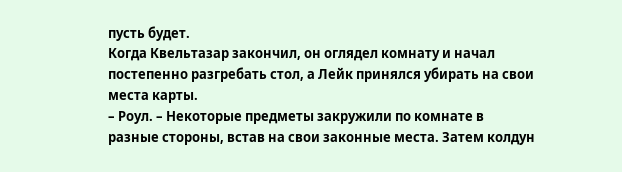пусть будет.
Когда Квельтазар закончил, он оглядел комнату и начал постепенно разгребать стол, а Лейк принялся убирать на свои места карты.
– Роул. – Некоторые предметы закружили по комнате в разные стороны, встав на свои законные места. Затем колдун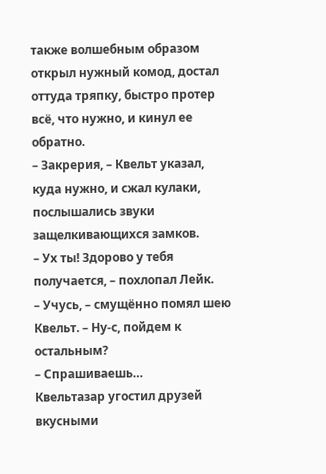также волшебным образом открыл нужный комод, достал оттуда тряпку, быстро протер всё, что нужно, и кинул ее обратно.
– Закрерия, – Квельт указал, куда нужно, и сжал кулаки, послышались звуки защелкивающихся замков.
– Ух ты! Здорово у тебя получается, – похлопал Лейк.
– Учусь, – смущённо помял шею Квельт. – Ну-с, пойдем к остальным?
– Спрашиваешь…
Квельтазар угостил друзей вкусными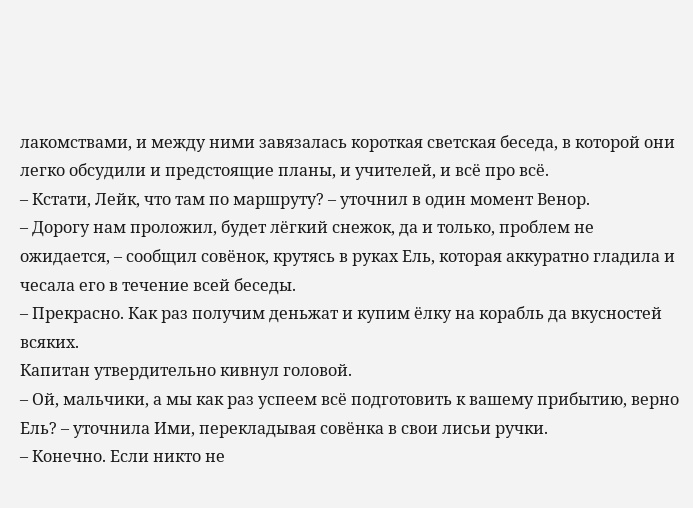лакомствами, и между ними завязалась короткая светская беседа, в которой они легко обсудили и предстоящие планы, и учителей, и всё про всё.
– Кстати, Лейк, что там по маршруту? – уточнил в один момент Венор.
– Дорогу нам проложил, будет лёгкий снежок, да и только, проблем не ожидается, – сообщил совёнок, крутясь в руках Ель, которая аккуратно гладила и чесала его в течение всей беседы.
– Прекрасно. Как раз получим деньжат и купим ёлку на корабль да вкусностей всяких.
Капитан утвердительно кивнул головой.
– Ой, мальчики, а мы как раз успеем всё подготовить к вашему прибытию, верно Ель? – уточнила Ими, перекладывая совёнка в свои лисьи ручки.
– Конечно. Если никто не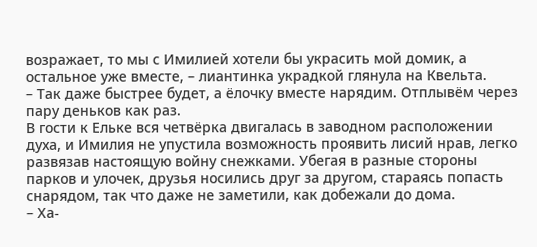возражает, то мы с Имилией хотели бы украсить мой домик, а остальное уже вместе, – лиантинка украдкой глянула на Квельта.
– Так даже быстрее будет, а ёлочку вместе нарядим. Отплывём через пару деньков как раз.
В гости к Ельке вся четвёрка двигалась в заводном расположении духа, и Имилия не упустила возможность проявить лисий нрав, легко развязав настоящую войну снежками. Убегая в разные стороны парков и улочек, друзья носились друг за другом, стараясь попасть снарядом, так что даже не заметили, как добежали до дома.
– Ха-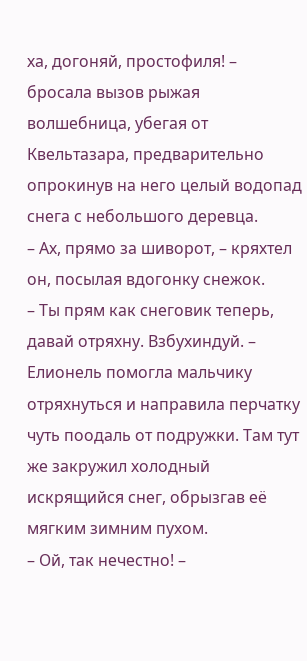ха, догоняй, простофиля! – бросала вызов рыжая волшебница, убегая от Квельтазара, предварительно опрокинув на него целый водопад снега с небольшого деревца.
– Ах, прямо за шиворот, – кряхтел он, посылая вдогонку снежок.
– Ты прям как снеговик теперь, давай отряхну. Взбухиндуй. – Елионель помогла мальчику отряхнуться и направила перчатку чуть поодаль от подружки. Там тут же закружил холодный искрящийся снег, обрызгав её мягким зимним пухом.
– Ой, так нечестно! –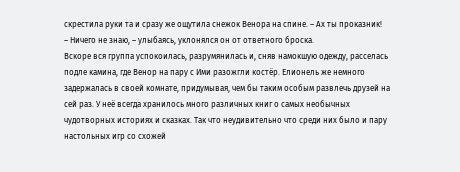скрестила руки та и сразу же ощутила снежок Венора на спине. – Ах ты проказник!
– Ничего не знаю, – улыбаясь, уклонялся он от ответного броска.
Вскоре вся группа успокоилась, разрумянилась и, сняв намокшую одежду, расселась подле камина, где Венор на пару с Ими разожгли костёр. Елионель же немного задержалась в своей комнате, придумывая, чем бы таким особым развлечь друзей на сей раз. У неё всегда хранилось много различных книг о самых необычных чудотворных историях и сказках. Так что неудивительно что среди них было и пару настольных игр со схожей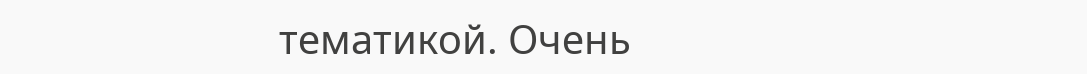тематикой. Очень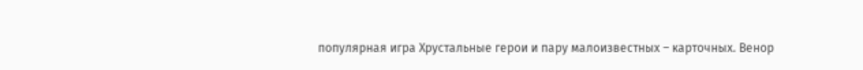популярная игра Хрустальные герои и пару малоизвестных – карточных. Венор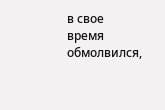в свое время обмолвился,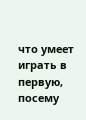что умеет играть в первую, посему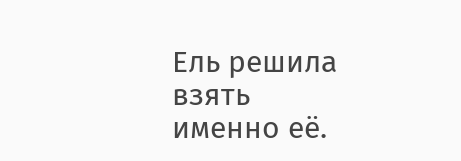Ель решила взять именно её.